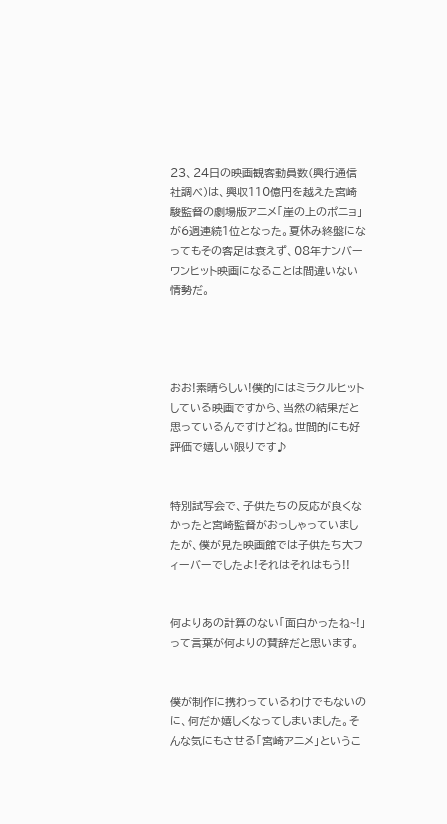23、24日の映画観客動員数(興行通信社調べ)は、興収110億円を越えた宮崎駿監督の劇場版アニメ「崖の上のポニョ」が6週連続1位となった。夏休み終盤になってもその客足は衰えず、08年ナンバーワンヒット映画になることは間違いない情勢だ。




おお!素晴らしい!僕的にはミラクルヒットしている映画ですから、当然の結果だと思っているんですけどね。世間的にも好評価で嬉しい限りです♪


特別試写会で、子供たちの反応が良くなかったと宮崎監督がおっしゃっていましたが、僕が見た映画館では子供たち大フィーバーでしたよ!それはそれはもう!!


何よりあの計算のない「面白かったね~!」って言葉が何よりの賛辞だと思います。


僕が制作に携わっているわけでもないのに、何だか嬉しくなってしまいました。そんな気にもさせる「宮崎アニメ」というこ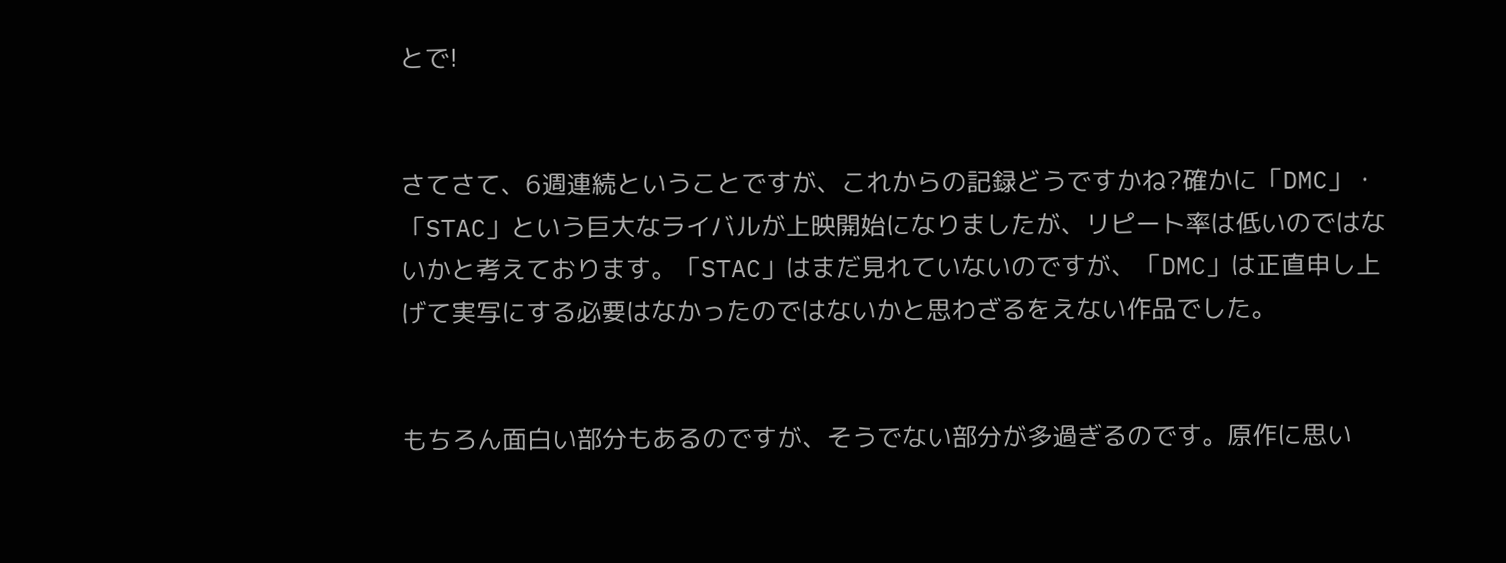とで!


さてさて、6週連続ということですが、これからの記録どうですかね?確かに「DMC」・「STAC」という巨大なライバルが上映開始になりましたが、リピート率は低いのではないかと考えております。「STAC」はまだ見れていないのですが、「DMC」は正直申し上げて実写にする必要はなかったのではないかと思わざるをえない作品でした。


もちろん面白い部分もあるのですが、そうでない部分が多過ぎるのです。原作に思い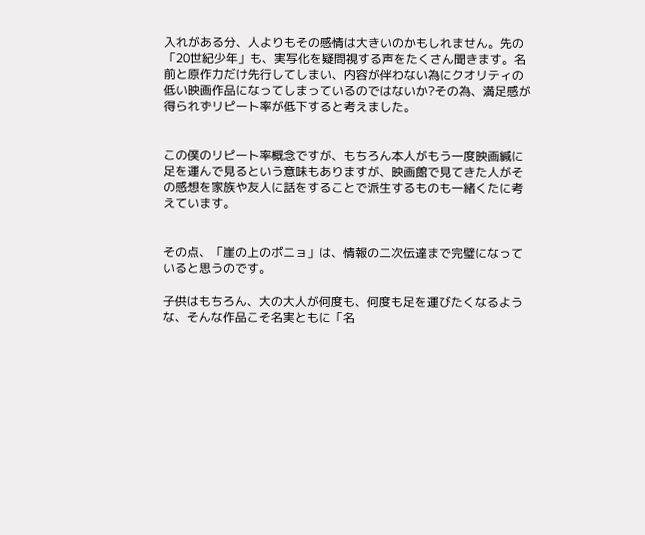入れがある分、人よりもその感情は大きいのかもしれません。先の「20世紀少年」も、実写化を疑問視する声をたくさん聞きます。名前と原作力だけ先行してしまい、内容が伴わない為にクオリティの低い映画作品になってしまっているのではないか?その為、満足感が得られずリピート率が低下すると考えました。


この僕のリピート率概念ですが、もちろん本人がもう一度映画緘に足を運んで見るという意味もありますが、映画館で見てきた人がその感想を家族や友人に話をすることで派生するものも一緒くたに考えています。


その点、「崖の上のポニョ」は、情報の二次伝達まで完璧になっていると思うのです。

子供はもちろん、大の大人が何度も、何度も足を運びたくなるような、そんな作品こそ名実ともに「名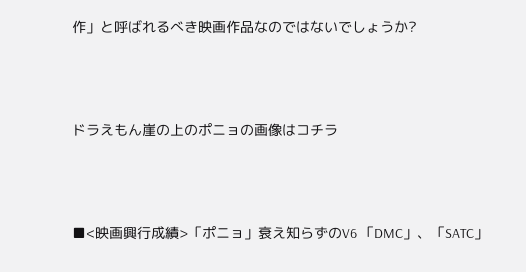作」と呼ばれるべき映画作品なのではないでしょうか?



ドラえもん崖の上のポニョの画像はコチラ



■<映画興行成績>「ポニョ」衰え知らずのV6 「DMC」、「SATC」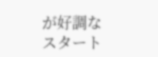が好調なスタート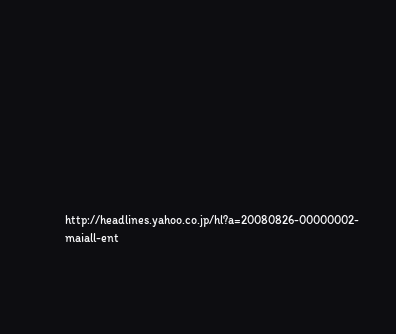http://headlines.yahoo.co.jp/hl?a=20080826-00000002-maiall-ent